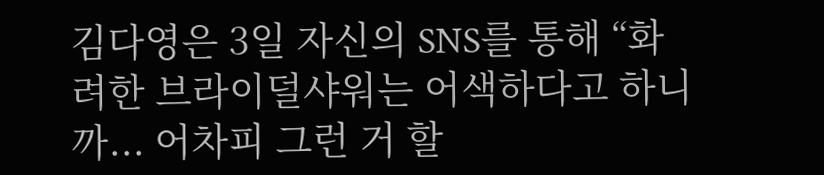김다영은 3일 자신의 SNS를 통해 “화려한 브라이덜샤워는 어색하다고 하니까... 어차피 그런 거 할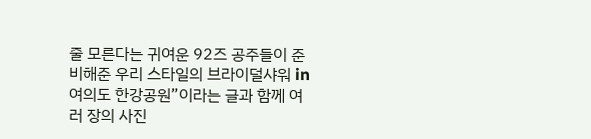줄 모른다는 귀여운 92즈 공주들이 준비해준 우리 스타일의 브라이덜샤워 in 여의도 한강공원”이라는 글과 함께 여러 장의 사진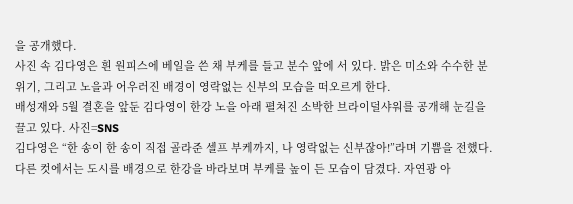을 공개했다.
사진 속 김다영은 흰 원피스에 베일을 쓴 채 부케를 들고 분수 앞에 서 있다. 밝은 미소와 수수한 분위기, 그리고 노을과 어우러진 배경이 영락없는 신부의 모습을 떠오르게 한다.
배성재와 5월 결혼을 앞둔 김다영이 한강 노을 아래 펼쳐진 소박한 브라이덜샤워를 공개해 눈길을 끌고 있다. 사진=SNS
김다영은 “한 송이 한 송이 직접 골라준 셀프 부케까지, 나 영락없는 신부잖아!”라며 기쁨을 전했다.다른 컷에서는 도시를 배경으로 한강을 바라보며 부케를 높이 든 모습이 담겼다. 자연광 아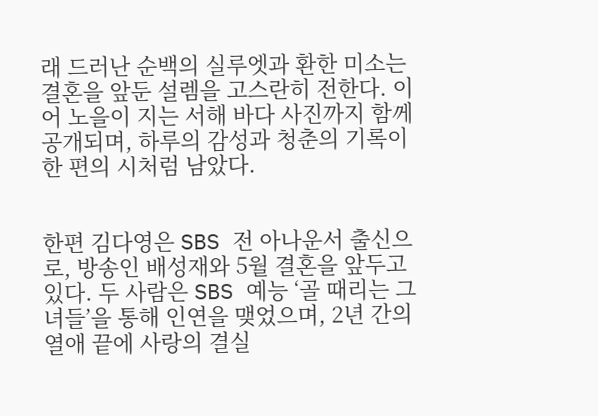래 드러난 순백의 실루엣과 환한 미소는 결혼을 앞둔 설렘을 고스란히 전한다. 이어 노을이 지는 서해 바다 사진까지 함께 공개되며, 하루의 감성과 청춘의 기록이 한 편의 시처럼 남았다.


한편 김다영은 SBS 전 아나운서 출신으로, 방송인 배성재와 5월 결혼을 앞두고 있다. 두 사람은 SBS 예능 ‘골 때리는 그녀들’을 통해 인연을 맺었으며, 2년 간의 열애 끝에 사랑의 결실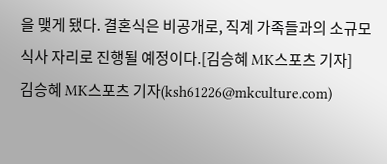을 맺게 됐다. 결혼식은 비공개로, 직계 가족들과의 소규모 식사 자리로 진행될 예정이다.[김승혜 MK스포츠 기자]
김승혜 MK스포츠 기자(ksh61226@mkculture.com)